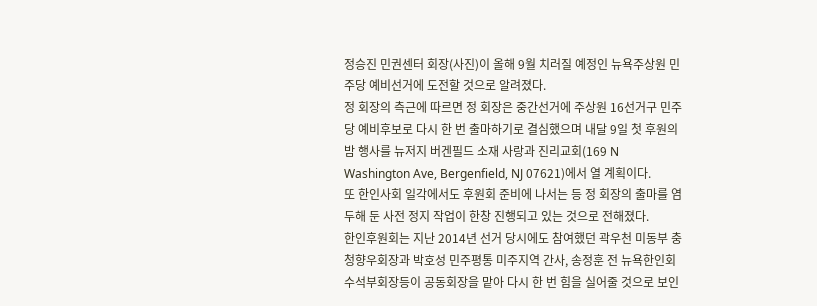정승진 민권센터 회장(사진)이 올해 9월 치러질 예정인 뉴욕주상원 민주당 예비선거에 도전할 것으로 알려졌다.
정 회장의 측근에 따르면 정 회장은 중간선거에 주상원 16선거구 민주당 예비후보로 다시 한 번 출마하기로 결심했으며 내달 9일 첫 후원의 밤 행사를 뉴저지 버겐필드 소재 사랑과 진리교회(169 N Washington Ave, Bergenfield, NJ 07621)에서 열 계획이다.
또 한인사회 일각에서도 후원회 준비에 나서는 등 정 회장의 출마를 염두해 둔 사전 정지 작업이 한창 진행되고 있는 것으로 전해졌다.
한인후원회는 지난 2014년 선거 당시에도 참여했던 곽우천 미동부 충청향우회장과 박호성 민주평통 미주지역 간사, 송정훈 전 뉴욕한인회 수석부회장등이 공동회장을 맡아 다시 한 번 힘을 실어줄 것으로 보인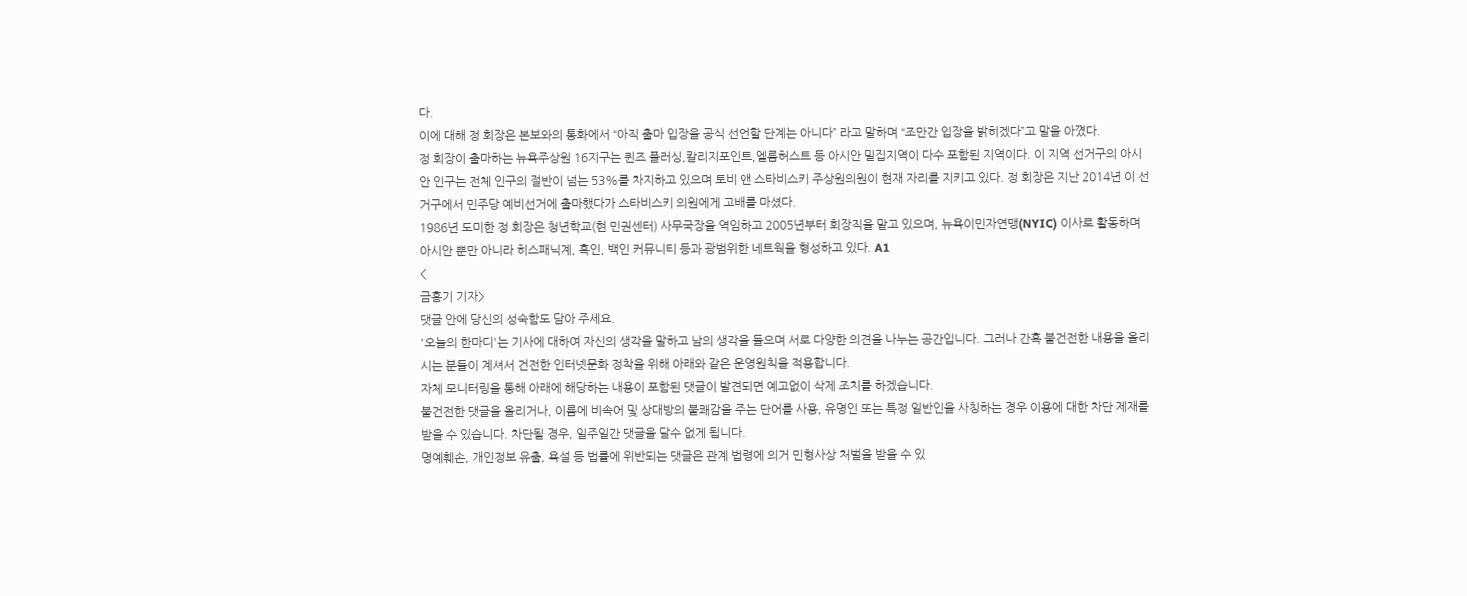다.
이에 대해 정 회장은 본보와의 통화에서 “아직 출마 입장을 공식 선언할 단계는 아니다” 라고 말하며 “조만간 입장을 밝히겠다”고 말을 아꼈다.
정 회장이 출마하는 뉴욕주상원 16지구는 퀸즈 플러싱,칼리지포인트,엘름허스트 등 아시안 밀집지역이 다수 포함된 지역이다. 이 지역 선거구의 아시안 인구는 전체 인구의 절반이 넘는 53%를 차지하고 있으며 토비 앤 스타비스키 주상원의원이 현재 자리를 지키고 있다. 정 회장은 지난 2014년 이 선거구에서 민주당 예비선거에 출마했다가 스타비스키 의원에게 고배를 마셨다.
1986년 도미한 정 회장은 청년학교(현 민권센터) 사무국장을 역임하고 2005년부터 회장직을 맡고 있으며, 뉴욕이민자연맹(NYIC) 이사로 활동하며 아시안 뿐만 아니라 히스패닉계, 흑인, 백인 커뮤니티 등과 광범위한 네트웍을 형성하고 있다. A1
<
금홍기 기자>
댓글 안에 당신의 성숙함도 담아 주세요.
'오늘의 한마디'는 기사에 대하여 자신의 생각을 말하고 남의 생각을 들으며 서로 다양한 의견을 나누는 공간입니다. 그러나 간혹 불건전한 내용을 올리시는 분들이 계셔서 건전한 인터넷문화 정착을 위해 아래와 같은 운영원칙을 적용합니다.
자체 모니터링을 통해 아래에 해당하는 내용이 포함된 댓글이 발견되면 예고없이 삭제 조치를 하겠습니다.
불건전한 댓글을 올리거나, 이름에 비속어 및 상대방의 불쾌감을 주는 단어를 사용, 유명인 또는 특정 일반인을 사칭하는 경우 이용에 대한 차단 제재를 받을 수 있습니다. 차단될 경우, 일주일간 댓글을 달수 없게 됩니다.
명예훼손, 개인정보 유출, 욕설 등 법률에 위반되는 댓글은 관계 법령에 의거 민형사상 처벌을 받을 수 있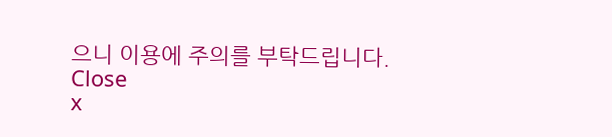으니 이용에 주의를 부탁드립니다.
Close
x